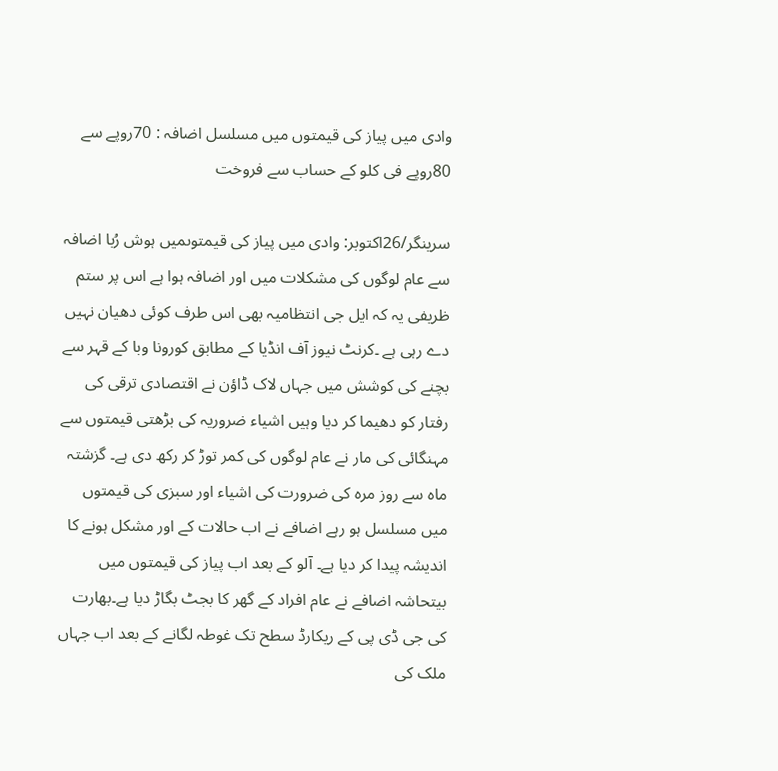وادی میں پیاز کی قیمتوں میں مسلسل اضافہ : 70روپے سے 80روپے فی کلو کے حساب سے فروخت

سرینگر/26اکتوبر: وادی میں پیاز کی قیمتوںمیں ہوش رُبا اضافہ سے عام لوگوں کی مشکلات میں اور اضافہ ہوا ہے اس پر ستم ظریفی یہ کہ ایل جی انتظامیہ بھی اس طرف کوئی دھیان نہیں دے رہی ہے ۔کرنٹ نیوز آف انڈیا کے مطابق کورونا وبا کے قہر سے بچنے کی کوشش میں جہاں لاک ڈاؤن نے اقتصادی ترقی کی رفتار کو دھیما کر دیا وہیں اشیاء ضروریہ کی بڑھتی قیمتوں سے مہنگائی کی مار نے عام لوگوں کی کمر توڑ کر رکھ دی ہے۔ گزشتہ ماہ سے روز مرہ کی ضرورت کی اشیاء اور سبزی کی قیمتوں میں مسلسل ہو رہے اضافے نے اب حالات کے اور مشکل ہونے کا اندیشہ پیدا کر دیا ہے۔ آلو کے بعد اب پیاز کی قیمتوں میں بیتحاشہ اضافے نے عام افراد کے گھر کا بجٹ بگاڑ دیا ہے۔بھارت کی جی ڈی پی کے ریکارڈ سطح تک غوطہ لگانے کے بعد اب جہاں ملک کی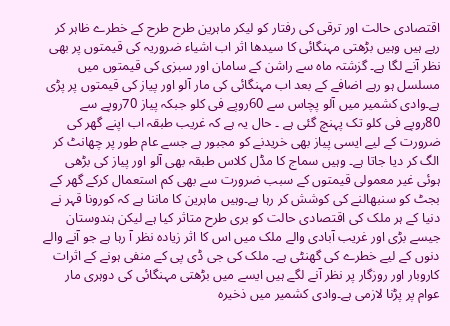اقتصادی حالت اور ترقی کی رفتار کو لیکر ماہرین طرح طرح کے خطرے ظاہر کر رہے ہیں وہیں بڑھتی مہنگائی کا سیدھا اثر اب اشیاء ضروریہ کی قیمتوں پر بھی نظر آنے لگا ہے۔ گزشتہ ماہ سے راشن کے سامان اور سبزی کی قیمتوں میں مسلسل ہو رہے اضافے کے بعد اب مہنگائی کی مار آلو اور پیاز کی قیمتوں پر پڑی ہے۔وادی کشمیر میں آلو پچاس سے 60روپے فی کلو جبکہ پیاز 70روپے سے 80روپے فی کلو تک پہنچ گئی ہے ۔ حال یہ ہے کہ غریب طبقہ اب اپنے گھر کی ضرورت کے لیے ایسی پیاز بھی خریدنے کو مجبور ہے جسے عام طور پر چھانٹ کر الگ کر دیا جاتا ہے۔ وہیں سماج کا مڈل کلاس طبقہ بھی آلو اور پیاز کی بڑھی ہوئی غیر معمولی قیمتوں کے سبب ضرورت سے بھی کم استعمال کرکے گھر کے بجٹ کو سنبھالنے کی کوشش کر رہا ہے۔وہیں ماہرین کا ماننا ہے کہ کورونا قہر نے دنیا کے ہر ملک کی اقتصادی حالت کو بری طرح متاثر کیا ہے لیکن ہندوستان جیسے بڑی اور غریب آبادی والے ملک میں اس کا اثر زیادہ نظر آ رہا ہے جو آنے والے دنوں کے لیے خطرے کی گھنٹی ہے۔ ملک کی جی ڈی پی کے منفی ہونے کے اثرات کاروبار اور روزگار پر نظر آنے لگے ہیں ایسے میں بڑھتی مہنگائی کی دوہری مار عوام پر پڑنا لازمی ہے۔وادی کشمیر میں ذخیرہ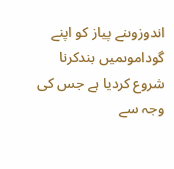اندوزوںنے پیاز کو اپنے گوداموںمیں بندکرنا شروع کردیا ہے جس کی وجہ سے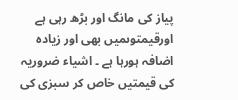پیاز کی مانگ اور بڑھ رہی ہے اورقیمتوںمیں بھی اور زیادہ اضافہ ہورہا ہے ۔ اشیاء ضروریہ کی قیمتیں خاص کر سبزی کی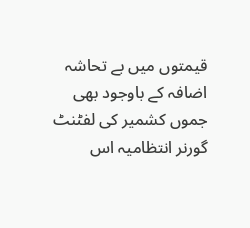قیمتوں میں بے تحاشہ اضافہ کے باوجود بھی جموں کشمیر کی لفٹنٹ گورنر انتظامیہ اس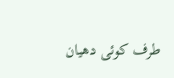طرف کوئی دھیان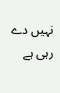نہیں دے رہی ہے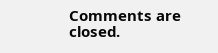Comments are closed.